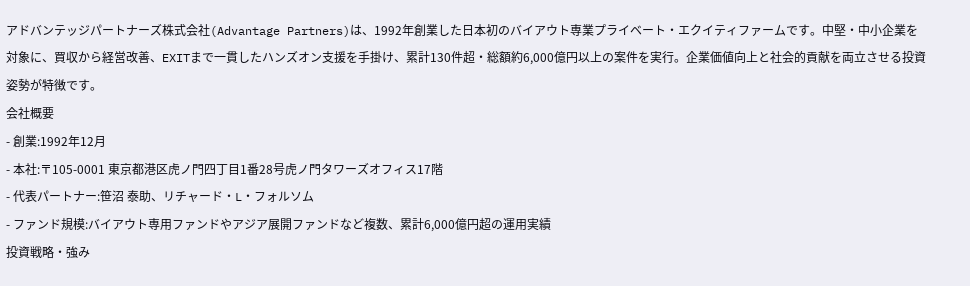アドバンテッジパートナーズ株式会社(Advantage Partners)は、1992年創業した日本初のバイアウト専業プライベート・エクイティファームです。中堅・中小企業を対象に、買収から経営改善、EXITまで一貫したハンズオン支援を手掛け、累計130件超・総額約6,000億円以上の案件を実行。企業価値向上と社会的貢献を両立させる投資姿勢が特徴です。
会社概要
- 創業:1992年12月
- 本社:〒105-0001 東京都港区虎ノ門四丁目1番28号虎ノ門タワーズオフィス17階
- 代表パートナー:笹沼 泰助、リチャード・L・フォルソム
- ファンド規模:バイアウト専用ファンドやアジア展開ファンドなど複数、累計6,000億円超の運用実績
投資戦略・強み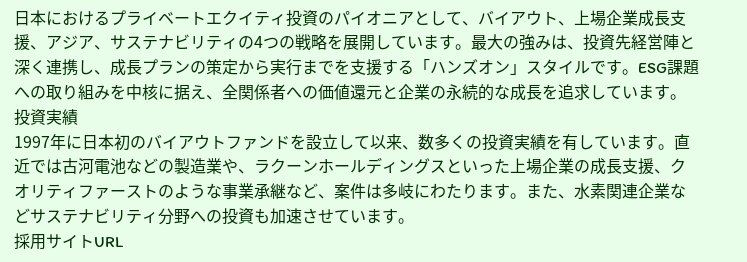日本におけるプライベートエクイティ投資のパイオニアとして、バイアウト、上場企業成長支援、アジア、サステナビリティの4つの戦略を展開しています。最大の強みは、投資先経営陣と深く連携し、成長プランの策定から実行までを支援する「ハンズオン」スタイルです。ESG課題への取り組みを中核に据え、全関係者への価値還元と企業の永続的な成長を追求しています。
投資実績
1997年に日本初のバイアウトファンドを設立して以来、数多くの投資実績を有しています。直近では古河電池などの製造業や、ラクーンホールディングスといった上場企業の成長支援、クオリティファーストのような事業承継など、案件は多岐にわたります。また、水素関連企業などサステナビリティ分野への投資も加速させています。
採用サイトURL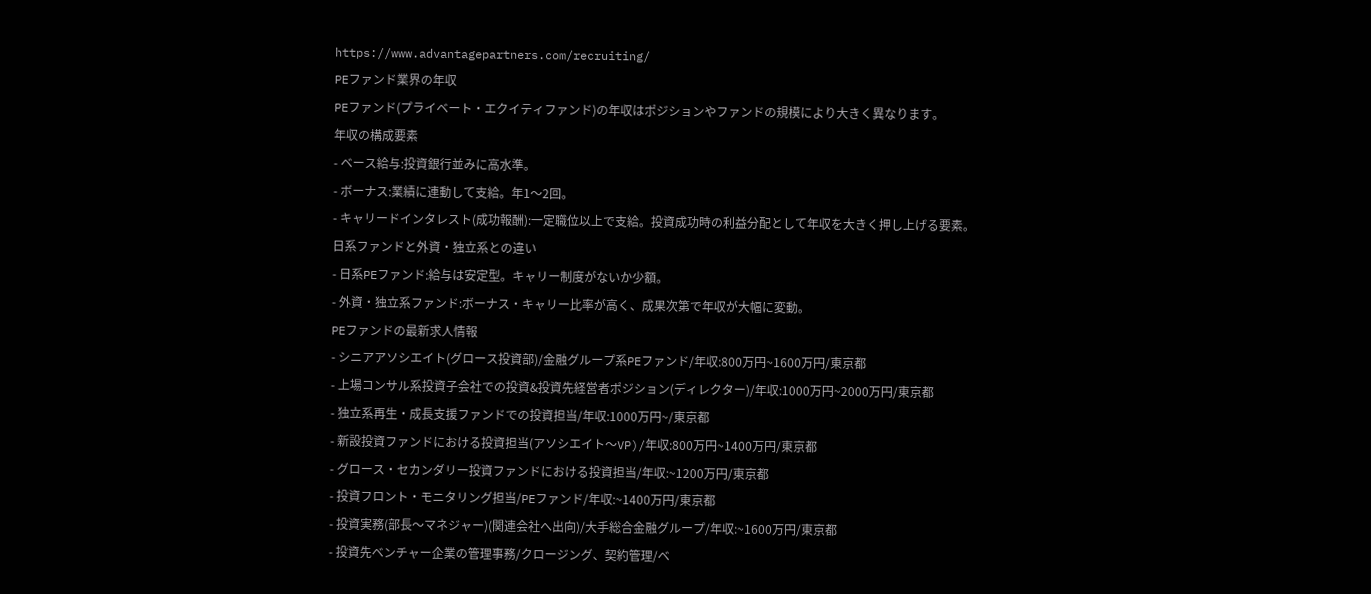https://www.advantagepartners.com/recruiting/
PEファンド業界の年収
PEファンド(プライベート・エクイティファンド)の年収はポジションやファンドの規模により大きく異なります。
年収の構成要素
- ベース給与:投資銀行並みに高水準。
- ボーナス:業績に連動して支給。年1〜2回。
- キャリードインタレスト(成功報酬):一定職位以上で支給。投資成功時の利益分配として年収を大きく押し上げる要素。
日系ファンドと外資・独立系との違い
- 日系PEファンド:給与は安定型。キャリー制度がないか少額。
- 外資・独立系ファンド:ボーナス・キャリー比率が高く、成果次第で年収が大幅に変動。
PEファンドの最新求人情報
- シニアアソシエイト(グロース投資部)/金融グループ系PEファンド/年収:800万円~1600万円/東京都
- 上場コンサル系投資子会社での投資&投資先経営者ポジション(ディレクター)/年収:1000万円~2000万円/東京都
- 独立系再生・成長支援ファンドでの投資担当/年収:1000万円~/東京都
- 新設投資ファンドにおける投資担当(アソシエイト〜VP)/年収:800万円~1400万円/東京都
- グロース・セカンダリー投資ファンドにおける投資担当/年収:~1200万円/東京都
- 投資フロント・モニタリング担当/PEファンド/年収:~1400万円/東京都
- 投資実務(部長〜マネジャー)(関連会社へ出向)/大手総合金融グループ/年収:~1600万円/東京都
- 投資先ベンチャー企業の管理事務/クロージング、契約管理/ベ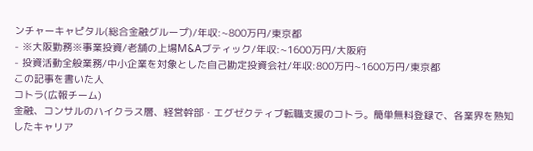ンチャーキャピタル(総合金融グループ)/年収:~800万円/東京都
- ※大阪勤務※事業投資/老舗の上場M&Aブティック/年収:~1600万円/大阪府
- 投資活動全般業務/中小企業を対象とした自己勘定投資会社/年収:800万円~1600万円/東京都
この記事を書いた人
コトラ(広報チーム)
金融、コンサルのハイクラス層、経営幹部・エグゼクティブ転職支援のコトラ。簡単無料登録で、各業界を熟知したキャリア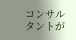コンサルタントが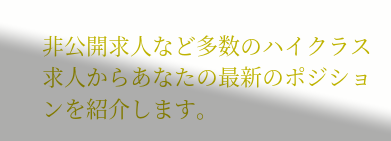非公開求人など多数のハイクラス求人からあなたの最新のポジションを紹介します。